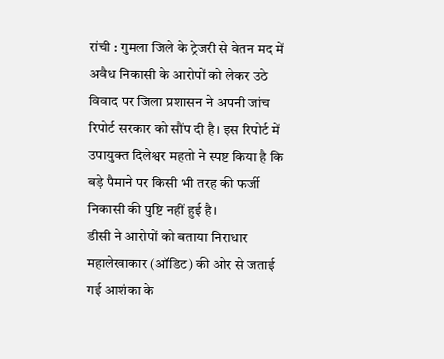रांची : गुमला जिले के ट्रेजरी से वेतन मद में अवैध निकासी के आरोपों को लेकर उठे विवाद पर जिला प्रशासन ने अपनी जांच रिपोर्ट सरकार को सौंप दी है। इस रिपोर्ट में उपायुक्त दिलेश्वर महतो ने स्पष्ट किया है कि बड़े पैमाने पर किसी भी तरह की फर्जी निकासी की पुष्टि नहीं हुई है।
डीसी ने आरोपों को बताया निराधार
महालेखाकार (ऑडिट) की ओर से जताई गई आशंका के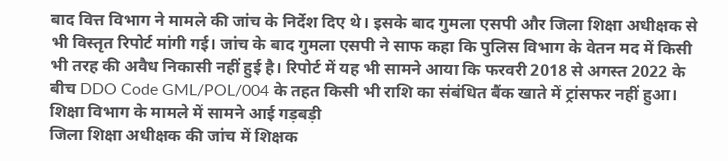बाद वित्त विभाग ने मामले की जांच के निर्देश दिए थे। इसके बाद गुमला एसपी और जिला शिक्षा अधीक्षक से भी विस्तृत रिपोर्ट मांगी गई। जांच के बाद गुमला एसपी ने साफ कहा कि पुलिस विभाग के वेतन मद में किसी भी तरह की अवैध निकासी नहीं हुई है। रिपोर्ट में यह भी सामने आया कि फरवरी 2018 से अगस्त 2022 के बीच DDO Code GML/POL/004 के तहत किसी भी राशि का संबंधित बैंक खाते में ट्रांसफर नहीं हुआ।
शिक्षा विभाग के मामले में सामने आई गड़बड़ी
जिला शिक्षा अधीक्षक की जांच में शिक्षक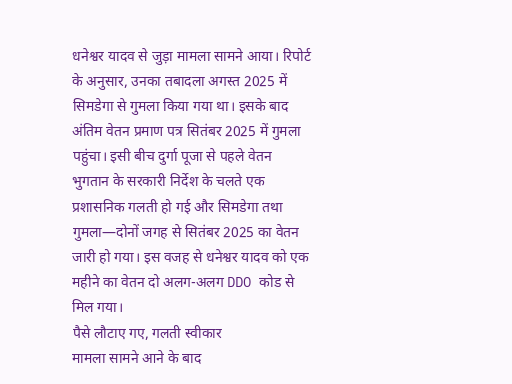धनेश्वर यादव से जुड़ा मामला सामने आया। रिपोर्ट के अनुसार, उनका तबादला अगस्त 2025 में सिमडेगा से गुमला किया गया था। इसके बाद अंतिम वेतन प्रमाण पत्र सितंबर 2025 में गुमला पहुंचा। इसी बीच दुर्गा पूजा से पहले वेतन भुगतान के सरकारी निर्देश के चलते एक प्रशासनिक गलती हो गई और सिमडेगा तथा गुमला—दोनों जगह से सितंबर 2025 का वेतन जारी हो गया। इस वजह से धनेश्वर यादव को एक महीने का वेतन दो अलग-अलग DDO कोड से मिल गया।
पैसे लौटाए गए, गलती स्वीकार
मामला सामने आने के बाद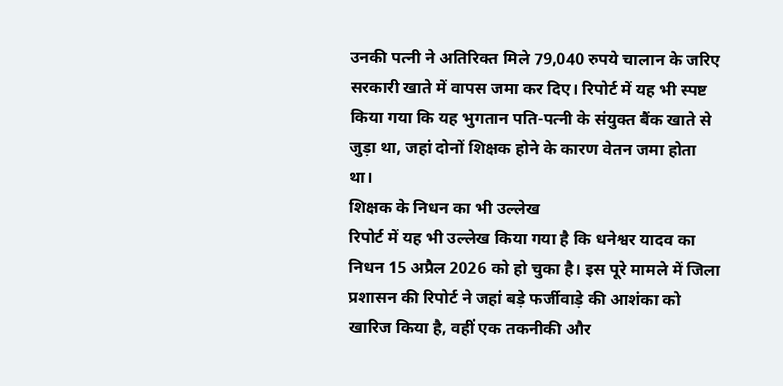उनकी पत्नी ने अतिरिक्त मिले 79,040 रुपये चालान के जरिए सरकारी खाते में वापस जमा कर दिए। रिपोर्ट में यह भी स्पष्ट किया गया कि यह भुगतान पति-पत्नी के संयुक्त बैंक खाते से जुड़ा था, जहां दोनों शिक्षक होने के कारण वेतन जमा होता था।
शिक्षक के निधन का भी उल्लेख
रिपोर्ट में यह भी उल्लेख किया गया है कि धनेश्वर यादव का निधन 15 अप्रैल 2026 को हो चुका है। इस पूरे मामले में जिला प्रशासन की रिपोर्ट ने जहां बड़े फर्जीवाड़े की आशंका को खारिज किया है, वहीं एक तकनीकी और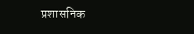प्रशासनिक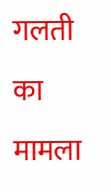गलती का मामला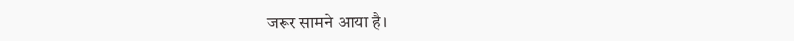जरूर सामने आया है।